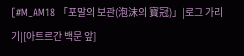[#M_AM18 「포말의 보관(泡沫의 寶冠)」|로그 가리기|[아트르간 백문 앞]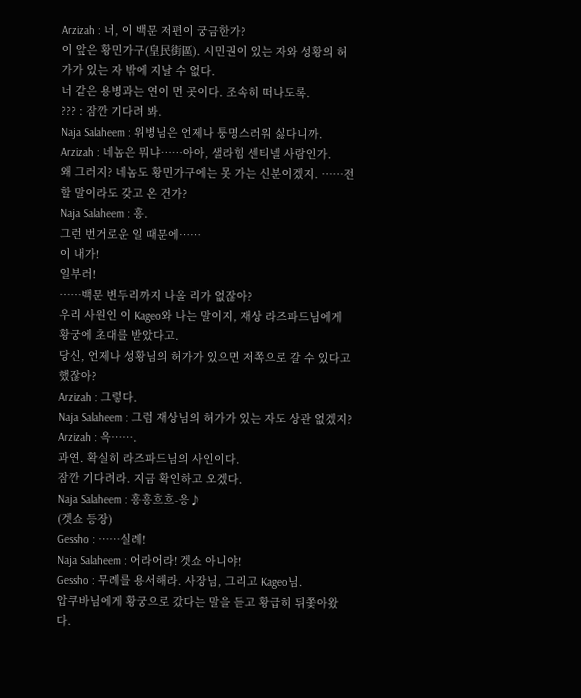Arzizah : 너, 이 백문 저편이 궁금한가?
이 앞은 황민가구(皇民街區). 시민권이 있는 자와 성황의 허가가 있는 자 밖에 지날 수 없다.
너 같은 용병과는 연이 먼 곳이다. 조속히 떠나도록.
??? : 잠깐 기다려 봐.
Naja Salaheem : 위병님은 언제나 퉁명스러워 싫다니까.
Arzizah : 네놈은 뭐냐……아아, 샐라힘 센티넬 사람인가.
왜 그러지? 네놈도 황민가구에는 못 가는 신분이겠지. ……전할 말이라도 갖고 온 건가?
Naja Salaheem : 흥.
그런 번거로운 일 때문에……
이 내가!
일부러!
……백문 변두리까지 나올 리가 없잖아?
우리 사원인 이 Kageo와 나는 말이지, 재상 라즈파드님에게 황궁에 초대를 받았다고.
당신, 언제나 성황님의 허가가 있으면 저쪽으로 갈 수 있다고 했잖아?
Arzizah : 그렇다.
Naja Salaheem : 그럼 재상님의 허가가 있는 자도 상관 없겠지?
Arzizah : 윽…….
과연. 확실히 라즈파드님의 사인이다.
잠깐 기다려라. 지금 확인하고 오겠다.
Naja Salaheem : 흥흥흐흐-응♪
(겟쇼 등장)
Gessho : ……실례!
Naja Salaheem : 어라어라! 겟쇼 아니야!
Gessho : 무례를 용서해라. 사장님, 그리고 Kageo님.
압쿠바님에게 황궁으로 갔다는 말을 듣고 황급히 뒤쫓아왔다.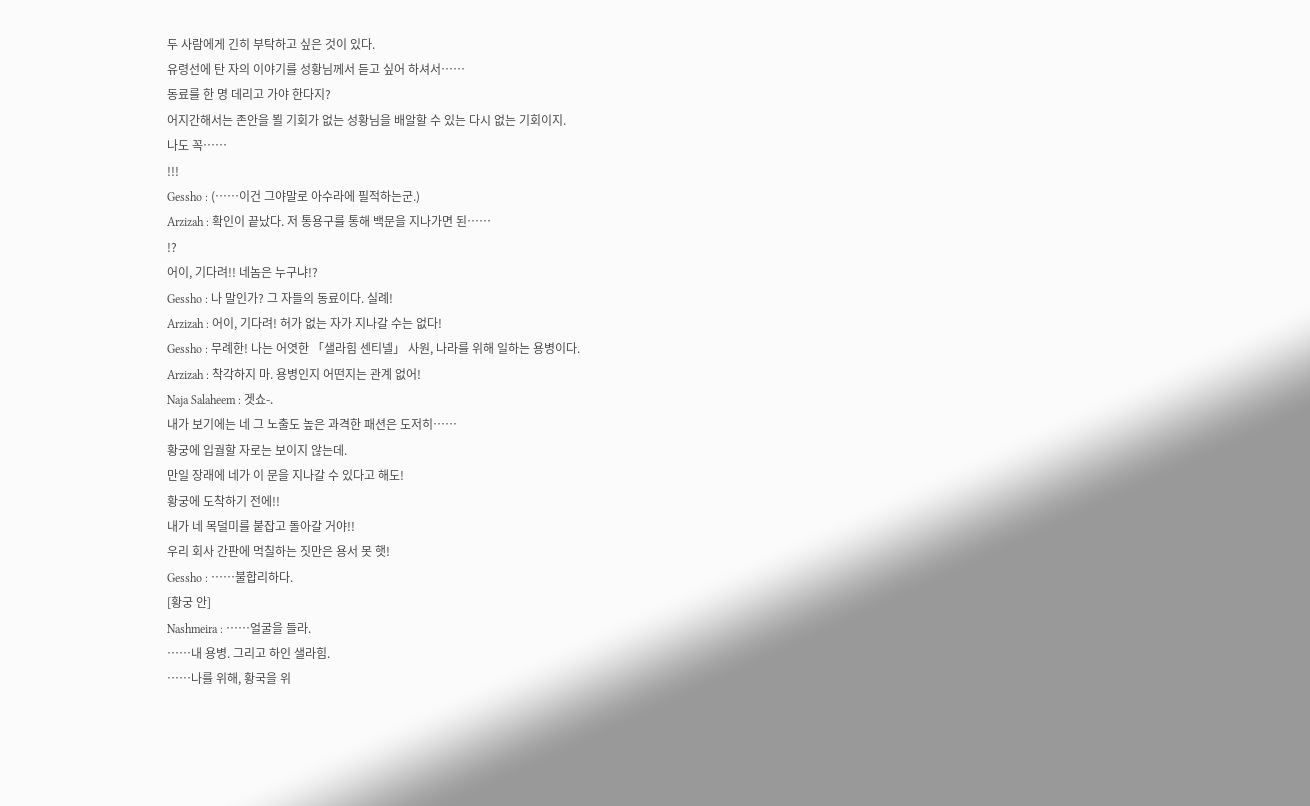두 사람에게 긴히 부탁하고 싶은 것이 있다.
유령선에 탄 자의 이야기를 성황님께서 듣고 싶어 하셔서……
동료를 한 명 데리고 가야 한다지?
어지간해서는 존안을 뵐 기회가 없는 성황님을 배알할 수 있는 다시 없는 기회이지.
나도 꼭……
!!!
Gessho : (……이건 그야말로 아수라에 필적하는군.)
Arzizah : 확인이 끝났다. 저 통용구를 통해 백문을 지나가면 된……
!?
어이, 기다려!! 네놈은 누구냐!?
Gessho : 나 말인가? 그 자들의 동료이다. 실례!
Arzizah : 어이, 기다려! 허가 없는 자가 지나갈 수는 없다!
Gessho : 무례한! 나는 어엿한 「샐라힘 센티넬」 사원, 나라를 위해 일하는 용병이다.
Arzizah : 착각하지 마. 용병인지 어떤지는 관계 없어!
Naja Salaheem : 겟쇼-.
내가 보기에는 네 그 노출도 높은 과격한 패션은 도저히……
황궁에 입궐할 자로는 보이지 않는데.
만일 장래에 네가 이 문을 지나갈 수 있다고 해도!
황궁에 도착하기 전에!!
내가 네 목덜미를 붙잡고 돌아갈 거야!!
우리 회사 간판에 먹칠하는 짓만은 용서 못 햇!
Gessho : ……불합리하다.
[황궁 안]
Nashmeira : ……얼굴을 들라.
……내 용병. 그리고 하인 샐라힘.
……나를 위해, 황국을 위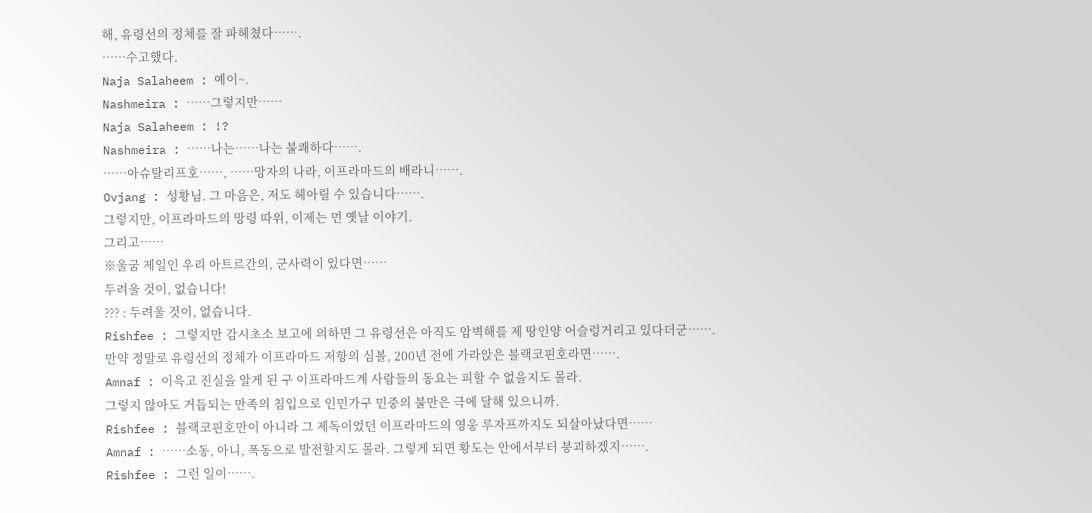해, 유령선의 정체를 잘 파헤쳤다…….
……수고했다.
Naja Salaheem : 예이~.
Nashmeira : ……그렇지만……
Naja Salaheem : !?
Nashmeira : ……나는……나는 불쾌하다…….
……아슈탈리프호……, ……망자의 나라, 이프라마드의 배라니…….
Ovjang : 성황님. 그 마음은, 저도 헤아릴 수 있습니다…….
그렇지만, 이프라마드의 망령 따위, 이제는 먼 옛날 이야기.
그리고……
※울굼 제일인 우리 아트르간의, 군사력이 있다면……
두려울 것이, 없습니다!
??? : 두려울 것이, 없습니다.
Rishfee : 그렇지만 감시초소 보고에 의하면 그 유령선은 아직도 암벽해를 제 땅인양 어슬렁거리고 있다더군…….
만약 정말로 유령선의 정체가 이프라마드 저항의 심볼, 200년 전에 가라앉은 블랙코핀호라면…….
Amnaf : 이윽고 진실을 알게 된 구 이프라마드계 사람들의 동요는 피할 수 없을지도 몰라.
그렇지 않아도 거듭되는 만족의 침입으로 인민가구 민중의 불만은 극에 달해 있으니까.
Rishfee : 블랙코핀호만이 아니라 그 제독이었던 이프라마드의 영웅 루자프까지도 되살아났다면……
Amnaf : ……소동, 아니, 폭동으로 발전할지도 몰라. 그렇게 되면 황도는 안에서부터 붕괴하겠지…….
Rishfee : 그런 일이…….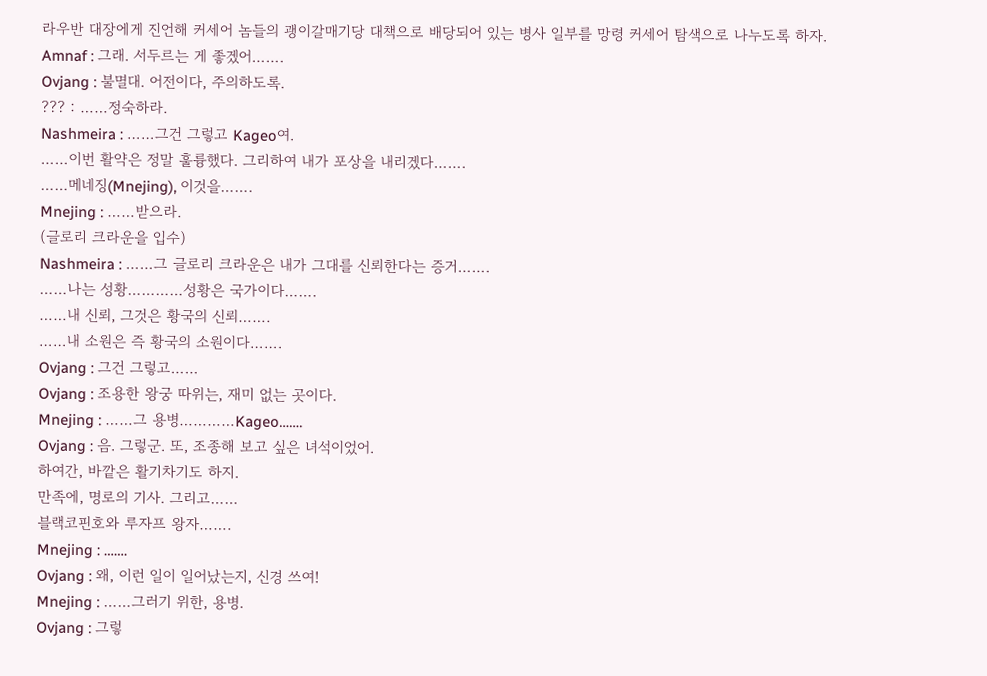라우반 대장에게 진언해 커세어 놈들의 괭이갈매기당 대책으로 배당되어 있는 병사 일부를 망령 커세어 탐색으로 나누도록 하자.
Amnaf : 그래. 서두르는 게 좋겠어…….
Ovjang : 불멸대. 어전이다, 주의하도록.
??? : ……정숙하라.
Nashmeira : ……그건 그렇고 Kageo여.
……이번 활약은 정말 훌륭했다. 그리하여 내가 포상을 내리겠다…….
……메네징(Mnejing), 이것을…….
Mnejing : ……받으라.
(글로리 크라운을 입수)
Nashmeira : ……그 글로리 크라운은 내가 그대를 신뢰한다는 증거…….
……나는 성황…………성황은 국가이다…….
……내 신뢰, 그것은 황국의 신뢰…….
……내 소원은 즉 황국의 소원이다…….
Ovjang : 그건 그렇고……
Ovjang : 조용한 왕궁 따위는, 재미 없는 곳이다.
Mnejing : ……그 용병…………Kageo…….
Ovjang : 음. 그렇군. 또, 조종해 보고 싶은 녀석이었어.
하여간, 바깥은 활기차기도 하지.
만족에, 명로의 기사. 그리고……
블랙코핀호와 루자프 왕자…….
Mnejing : …….
Ovjang : 왜, 이런 일이 일어났는지, 신경 쓰여!
Mnejing : ……그러기 위한, 용병.
Ovjang : 그렇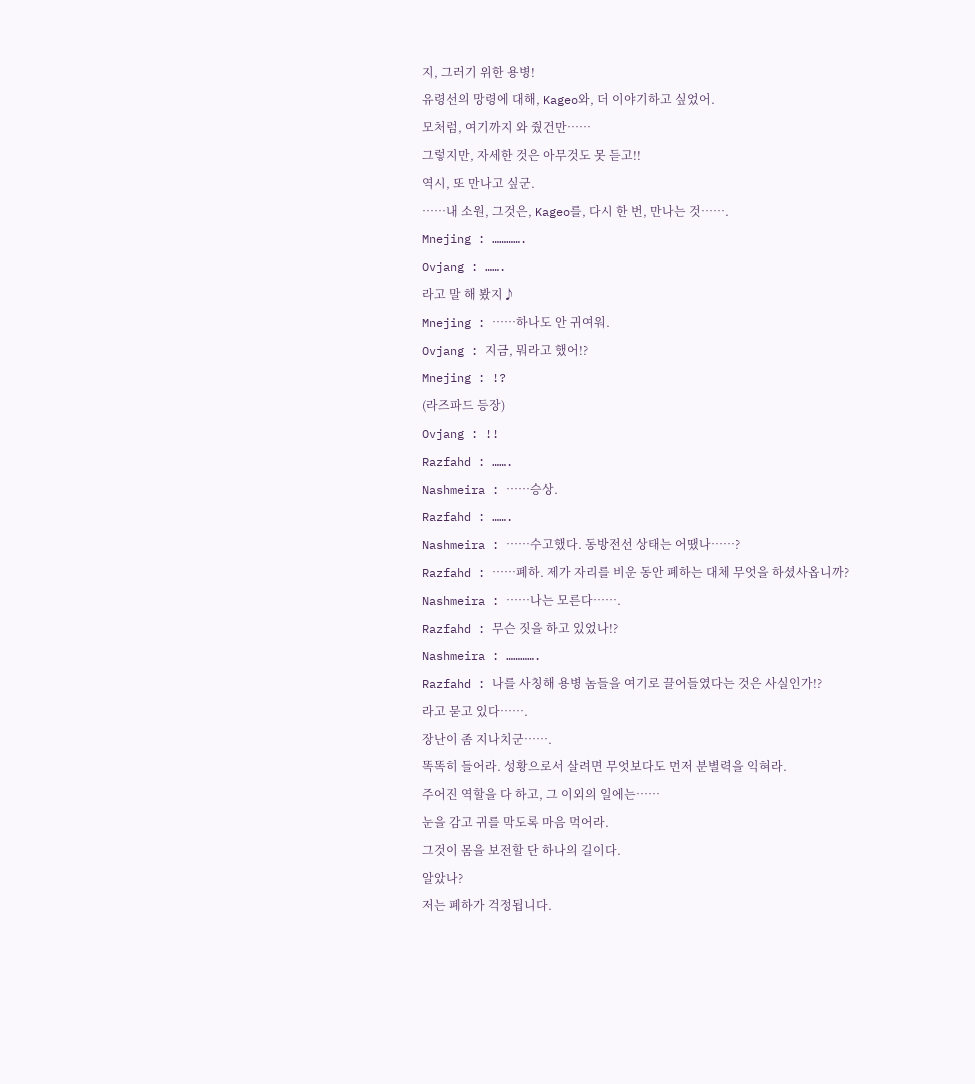지, 그러기 위한 용병!
유령선의 망령에 대해, Kageo와, 더 이야기하고 싶었어.
모처럼, 여기까지 와 줬건만……
그렇지만, 자세한 것은 아무것도 못 듣고!!
역시, 또 만나고 싶군.
……내 소원, 그것은, Kageo를, 다시 한 번, 만나는 것…….
Mnejing : ………….
Ovjang : …….
라고 말 해 봤지♪
Mnejing : ……하나도 안 귀여워.
Ovjang : 지금, 뭐라고 했어!?
Mnejing : !?
(라즈파드 등장)
Ovjang : !!
Razfahd : …….
Nashmeira : ……승상.
Razfahd : …….
Nashmeira : ……수고했다. 동방전선 상태는 어땠나……?
Razfahd : ……폐하. 제가 자리를 비운 동안 폐하는 대체 무엇을 하셨사옵니까?
Nashmeira : ……나는 모른다…….
Razfahd : 무슨 짓을 하고 있었나!?
Nashmeira : ………….
Razfahd : 나를 사칭해 용병 놈들을 여기로 끌어들였다는 것은 사실인가!?
라고 묻고 있다…….
장난이 좀 지나치군…….
똑똑히 들어라. 성황으로서 살려면 무엇보다도 먼저 분별력을 익혀라.
주어진 역할을 다 하고, 그 이외의 일에는……
눈을 감고 귀를 막도록 마음 먹어라.
그것이 몸을 보전할 단 하나의 길이다.
알았나?
저는 폐하가 걱정됩니다.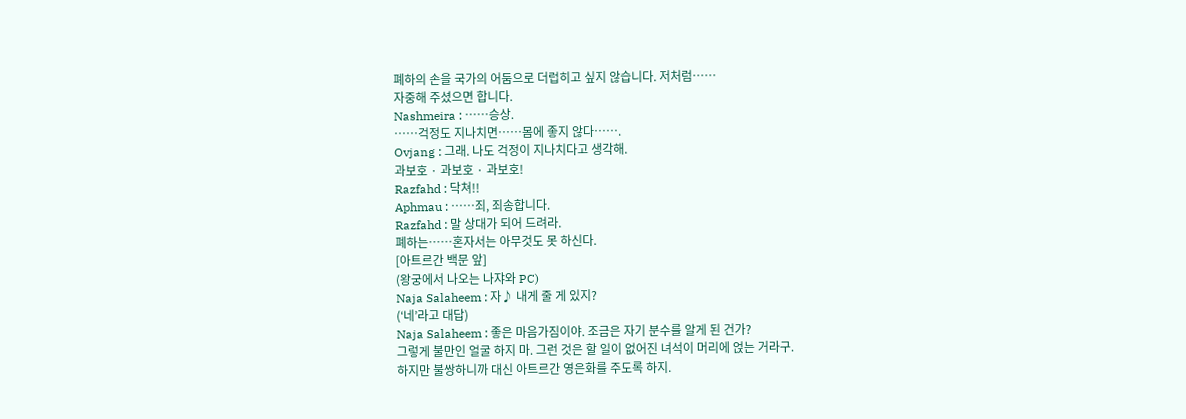폐하의 손을 국가의 어둠으로 더럽히고 싶지 않습니다. 저처럼……
자중해 주셨으면 합니다.
Nashmeira : ……승상.
……걱정도 지나치면……몸에 좋지 않다…….
Ovjang : 그래. 나도 걱정이 지나치다고 생각해.
과보호 · 과보호 · 과보호!
Razfahd : 닥쳐!!
Aphmau : ……죄, 죄송합니다.
Razfahd : 말 상대가 되어 드려라.
폐하는……혼자서는 아무것도 못 하신다.
[아트르간 백문 앞]
(왕궁에서 나오는 나쟈와 PC)
Naja Salaheem : 자♪ 내게 줄 게 있지?
(‘네’라고 대답)
Naja Salaheem : 좋은 마음가짐이야. 조금은 자기 분수를 알게 된 건가?
그렇게 불만인 얼굴 하지 마. 그런 것은 할 일이 없어진 녀석이 머리에 얹는 거라구.
하지만 불쌍하니까 대신 아트르간 영은화를 주도록 하지.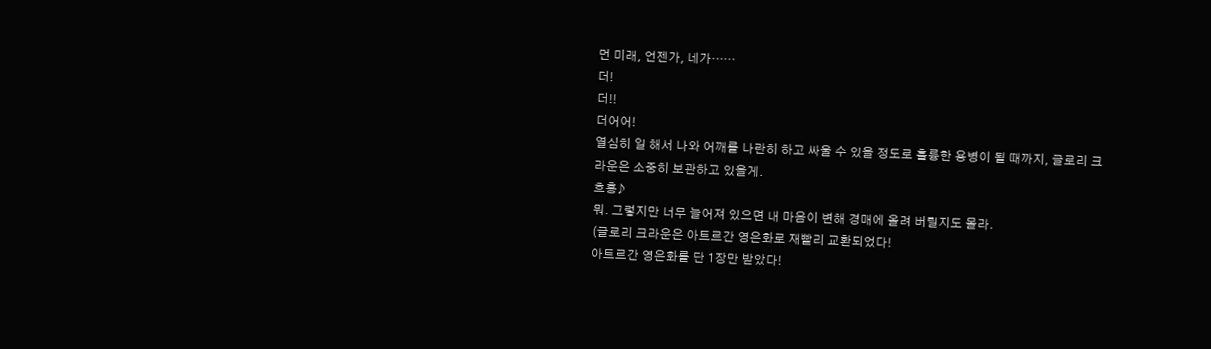먼 미래, 언젠가, 네가……
더!
더!!
더어어!
열심히 일 해서 나와 어깨를 나란히 하고 싸울 수 있을 정도로 훌륭한 용병이 될 때까지, 글로리 크라운은 소중히 보관하고 있을게.
흐흥♪
뭐. 그렇지만 너무 늘어져 있으면 내 마음이 변해 경매에 올려 버릴지도 몰라.
(글로리 크라운은 아트르간 영은화로 재빨리 교환되었다!
아트르간 영은화를 단 1장만 받았다!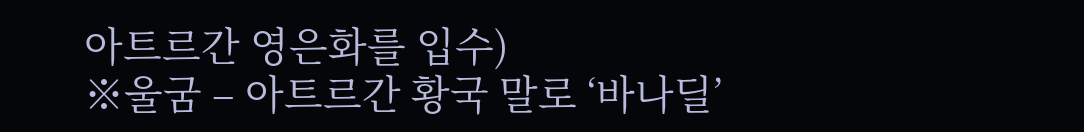아트르간 영은화를 입수)
※울굼 – 아트르간 황국 말로 ‘바나딜’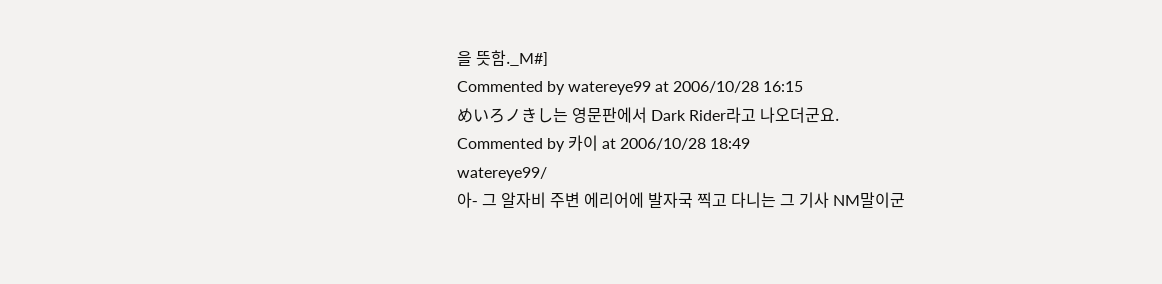을 뜻함._M#]
Commented by watereye99 at 2006/10/28 16:15
めいろノきし는 영문판에서 Dark Rider라고 나오더군요.
Commented by 카이 at 2006/10/28 18:49
watereye99/
아- 그 알자비 주변 에리어에 발자국 찍고 다니는 그 기사 NM말이군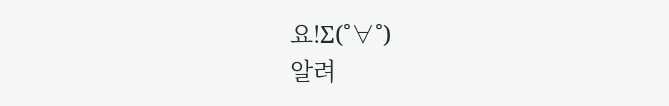요!Σ(˚∀˚)
알려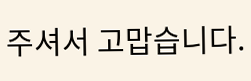주셔서 고맙습니다.